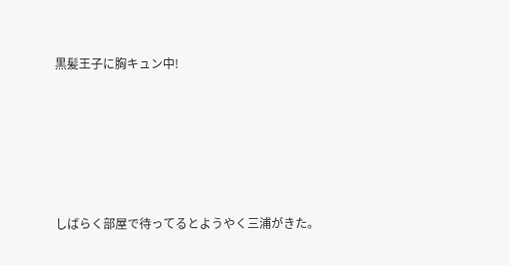黒髪王子に胸キュン中!





しばらく部屋で待ってるとようやく三浦がきた。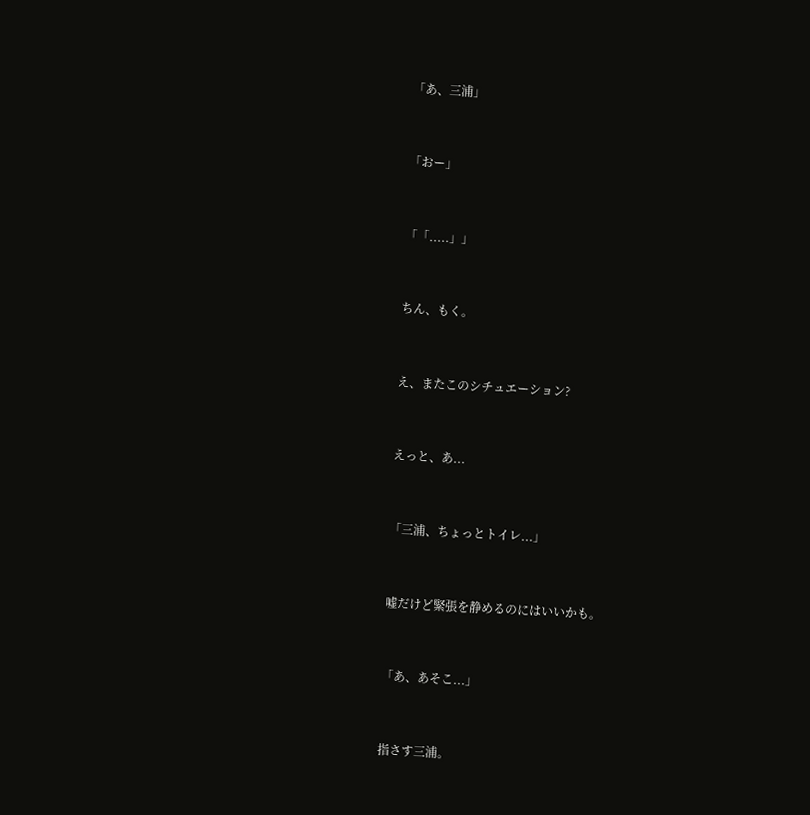「あ、三浦」



「おー」



「「.....」」



ちん、もく。



え、またこのシチュエーション?



えっと、あ...



「三浦、ちょっとトイレ...」



嘘だけど緊張を静めるのにはいいかも。



「あ、あそこ...」



指さす三浦。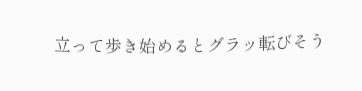立って歩き始めるとグラッ転びそう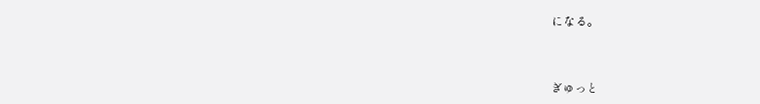になる。



ぎゅっと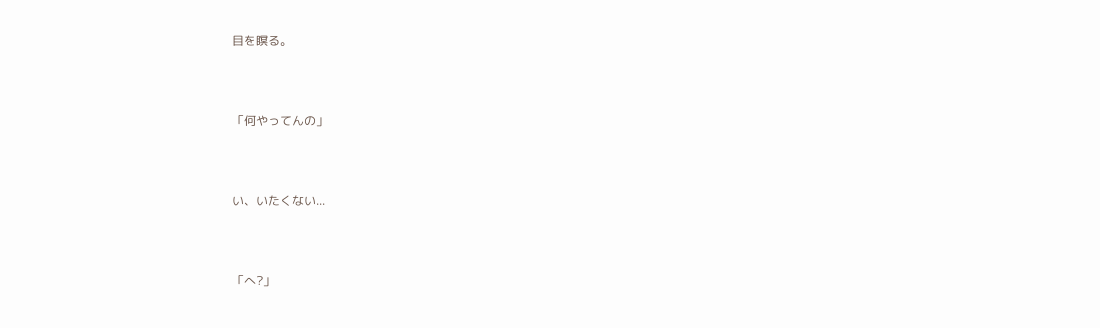目を瞑る。



「何やってんの」



い、いたくない...



「へ?」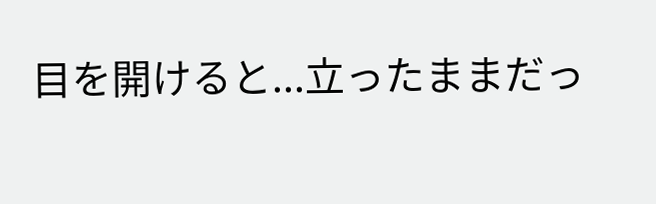目を開けると...立ったままだっ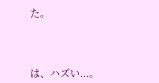た。



は、ハズい...。